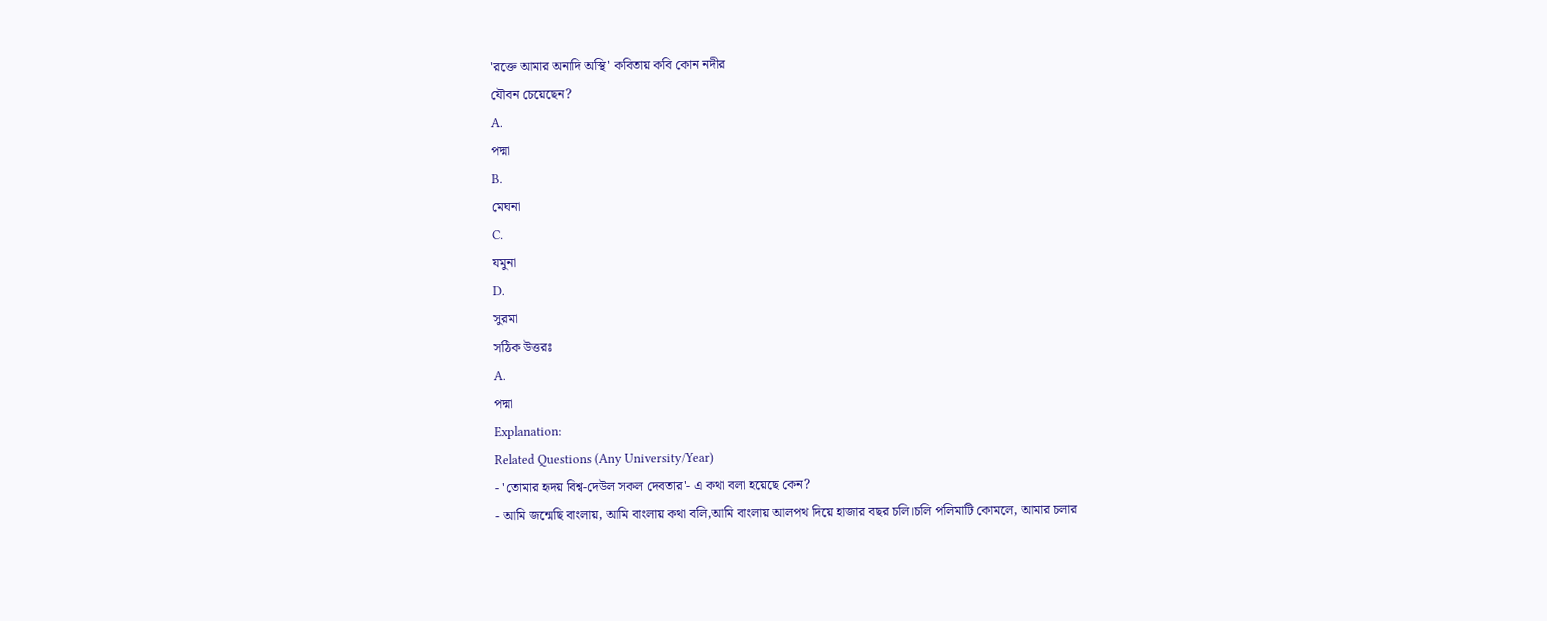'রক্তে আমার অনাদি অস্থি' কবিতায় কবি কোন নদীর
যৌবন চেয়েছেন?
A.
পদ্মা
B.
মেঘনা
C.
যমুনা
D.
সুরমা
সঠিক উত্তরঃ
A.
পদ্মা
Explanation:
Related Questions (Any University/Year)
- 'তোমার হৃদয় বিশ্ব-দেউল সকল দেবতার'- এ কথা বলা হয়েছে কেন?
- আমি জন্মেছি বাংলায়, আমি বাংলায় কথা বলি,আমি বাংলায় আলপথ দিয়ে হাজার বছর চলি।চলি পলিমাটি কোমলে, আমার চলার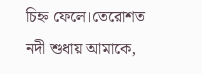চিহ্ন ফেলে।তেরোশত নদী শুধায় আমাকে,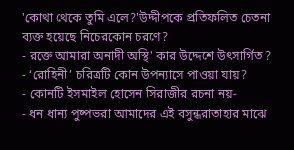'কোথা থেকে তুমি এলে?'উদ্দীপকে প্রতিফলিত চেতনা ব্যক্ত হয়েছে নিচেরকোন চরণে?
- রক্তে আমারা অনাদী অস্থি' কার উদ্দেশে উৎসার্গিত ?
- ‘রোহিনী’ চরিত্রটি কোন উপন্যাসে পাওয়া যায়?
- কোনটি ইসমাইল হোসেন সিরাজীর রচনা নয়-
- ধন ধান্য পুষ্পভরা আমাদের এই বসুন্ধরাতাহার মাঝে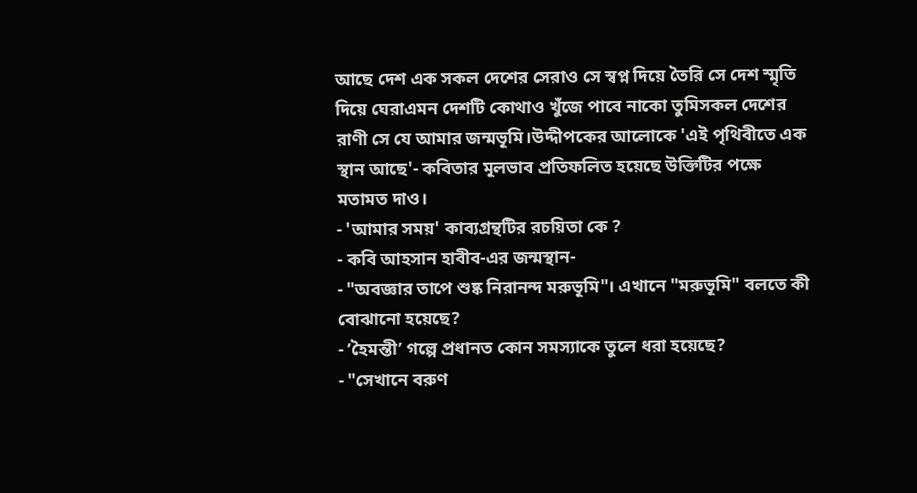আছে দেশ এক সকল দেশের সেরাও সে স্বপ্ন দিয়ে তৈরি সে দেশ স্মৃতি দিয়ে ঘেরাএমন দেশটি কোথাও খুঁজে পাবে নাকো তুমিসকল দেশের রাণী সে যে আমার জন্মভূমি।উদ্দীপকের আলোকে 'এই পৃথিবীতে এক স্থান আছে'- কবিতার মূলভাব প্রতিফলিত হয়েছে উক্তিটির পক্ষে মতামত দাও।
- 'আমার সময়' কাব্যগ্রন্থটির রচয়িতা কে ?
- কবি আহসান হাবীব-এর জন্মস্থান-
- "অবজ্ঞার তাপে শুষ্ক নিরানন্দ মরুভূমি"। এখানে "মরুভূমি" বলতে কী বোঝানো হয়েছে?
- ’হৈমন্তী’ গল্পে প্রধানত কোন সমস্যাকে তুলে ধরা হয়েছে?
- "সেখানে বরুণ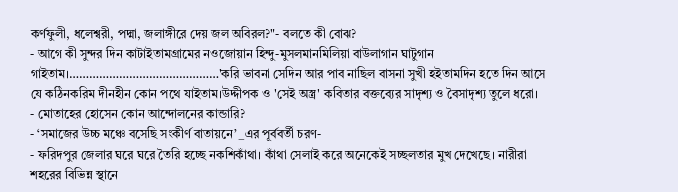কর্ণফুলী, ধলেশ্বরী, পদ্মা, জলাঙ্গীরে দেয় জল অবিরল?"- বলতে কী বোঝ?
- আগে কী সুন্দর দিন কাটাইতামগ্রামের নওজোয়ান হিন্দু-মুসলমানমিলিয়া বাউলাগান ঘাটুগান গাইতাম।………………………………………'করি ভাবনা সেদিন আর পাব নাছিল বাসনা সুখী হইতামদিন হতে দিন আসে যে কঠিনকরিম দীনহীন কোন পথে যাইতাম।উদ্দীপক ও 'সেই অস্ত্র' কবিতার বক্তব্যের সাদৃশ্য ও বৈসাদৃশ্য তুলে ধরো।
- মোতাহের হোসেন কোন আন্দোলনের কান্ডারি?
- ‘সমাজের উচ্চ মঞ্চে বসেছি সংকীর্ণ বাতায়নে’ _এর পূর্ববর্তী চরণ-
- ফরিদপুর জেলার ঘরে ঘরে তৈরি হচ্ছে নকশিকাঁথা। কাঁথা সেলাই করে অনেকেই সচ্ছলতার মুখ দেখেছে। নারীরা শহরের বিভিন্ন স্থানে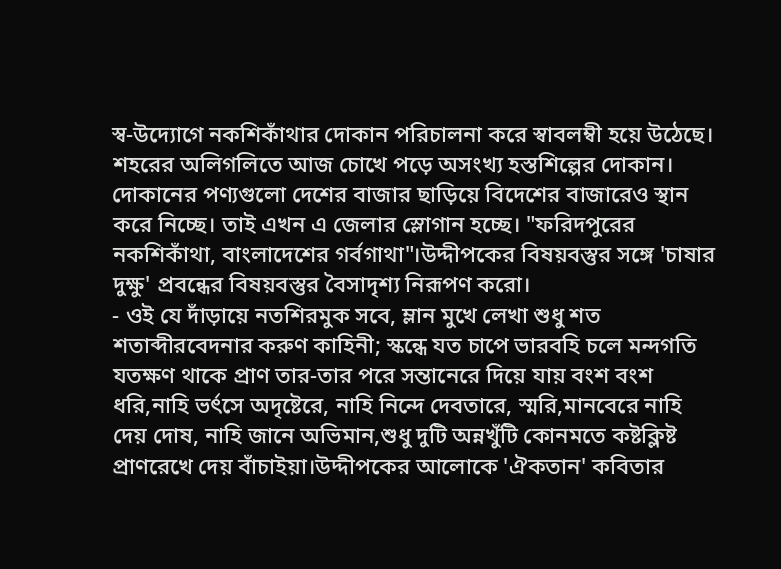স্ব-উদ্যোগে নকশিকাঁথার দোকান পরিচালনা করে স্বাবলম্বী হয়ে উঠেছে। শহরের অলিগলিতে আজ চোখে পড়ে অসংখ্য হস্তশিল্পের দোকান। দোকানের পণ্যগুলো দেশের বাজার ছাড়িয়ে বিদেশের বাজারেও স্থান করে নিচ্ছে। তাই এখন এ জেলার স্লোগান হচ্ছে। "ফরিদপুরের নকশিকাঁথা, বাংলাদেশের গর্বগাথা"।উদ্দীপকের বিষয়বস্তুর সঙ্গে 'চাষার দুক্ষু' প্রবন্ধের বিষয়বস্তুর বৈসাদৃশ্য নিরূপণ করো।
- ওই যে দাঁড়ায়ে নতশিরমুক সবে, ম্লান মুখে লেখা শুধু শত শতাব্দীরবেদনার করুণ কাহিনী; স্কন্ধে যত চাপে ভারবহি চলে মন্দগতি যতক্ষণ থাকে প্রাণ তার-তার পরে সন্তানেরে দিয়ে যায় বংশ বংশ ধরি,নাহি ভর্ৎসে অদৃষ্টেরে, নাহি নিন্দে দেবতারে, স্মরি,মানবেরে নাহি দেয় দোষ, নাহি জানে অভিমান,শুধু দুটি অন্নখুঁটি কোনমতে কষ্টক্লিষ্ট প্রাণরেখে দেয় বাঁচাইয়া।উদ্দীপকের আলোকে 'ঐকতান' কবিতার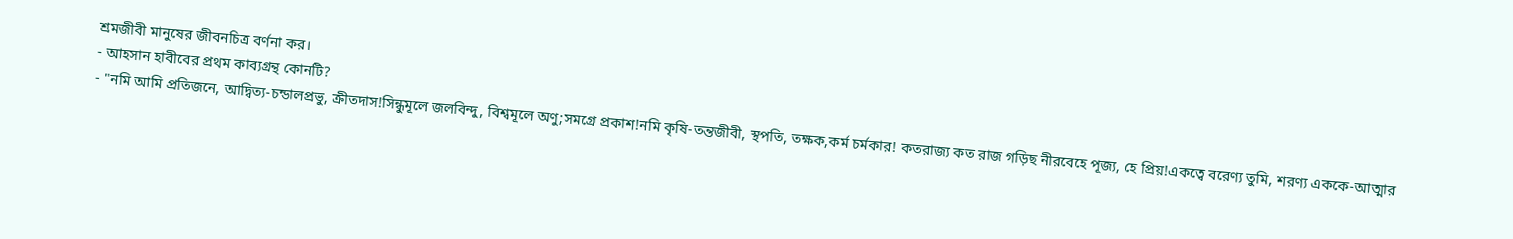শ্রমজীবী মানুষের জীবনচিত্র বর্ণনা কর।
- আহসান হাবীবের প্রথম কাব্যগ্রন্থ কোনটি?
- "নমি আমি প্রতিজনে, আদ্বিত্য-চন্ডালপ্রভু, ক্রীতদাস!সিন্ধুমূলে জলবিন্দু, বিশ্বমূলে অণু;সমগ্রে প্রকাশ!নমি কৃষি-তন্তজীবী, স্থপতি, তক্ষক,কর্ম চর্মকার! কতরাজ্য কত রাজ গড়িছ নীরবেহে পূজ্য, হে প্রিয়!একত্বে বরেণ্য তুমি, শরণ্য এককে-আত্মার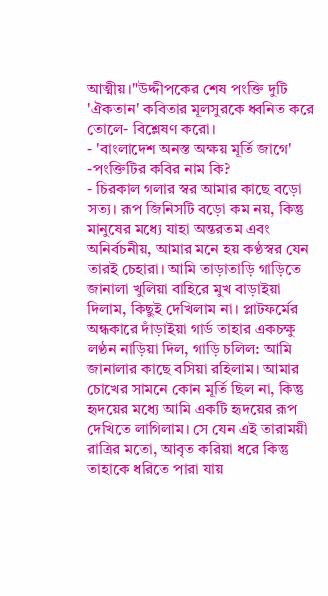আত্মীয়।"উদ্দীপকের শেষ পংক্তি দুটি 'ঐকতান' কবিতার মূলসুরকে ধ্বনিত করে তোলে- বিশ্লেষণ করো।
- 'বাংলাদেশ অনস্ত অক্ষয় মূর্তি জাগে' -পংক্তিটির কবির নাম কি?
- চিরকাল গলার স্বর আমার কাছে বড়ো সত্য। রূপ জিনিসটি বড়ো কম নয়, কিন্তু মানুষের মধ্যে যাহা অন্তরতম এবং অনির্বচনীয়, আমার মনে হয় কণ্ঠস্বর যেন তারই চেহারা। আমি তাড়াতাড়ি গাড়িতে জানালা খুলিয়া বাহিরে মুখ বাড়াইয়া দিলাম, কিছুই দেখিলাম না। প্লাটফর্মের অন্ধকারে দাঁড়াইয়া গার্ড তাহার একচক্ষু লণ্ঠন নাড়িয়া দিল, গাড়ি চলিল: আমি জানালার কাছে বসিয়া রহিলাম। আমার চোখের সামনে কোন মূর্তি ছিল না, কিন্তু হৃদয়ের মধ্যে আমি একটি হৃদয়ের রূপ দেখিতে লাগিলাম। সে যেন এই তারাময়ী রাত্রির মতো, আবৃত করিয়া ধরে কিন্তু তাহাকে ধরিতে পারা যায়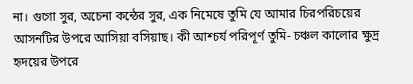না। গুগো সুর, অচেনা কন্ঠের সুর, এক নিমেষে তুমি যে আমার চিরপরিচয়ের আসনটির উপরে আসিয়া বসিয়াছ। কী আশ্চর্য পরিপূর্ণ তুমি- চঞ্চল কালোর ক্ষুদ্র হৃদয়ের উপরে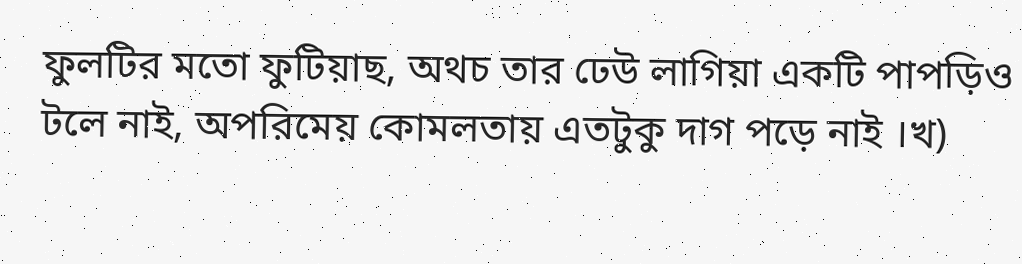ফুলটির মতো ফুটিয়াছ, অথচ তার ঢেউ লাগিয়া একটি পাপড়িও টলে নাই, অপরিমেয় কোমলতায় এতটুকু দাগ পড়ে নাই ।খ)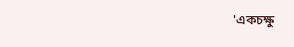'একচক্ষু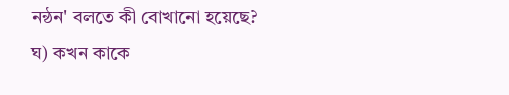নন্ঠন' বলতে কী বোখানো হয়েছে? ঘ) কখন কাকে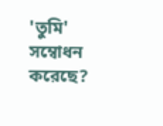'তুমি' সম্বোধন করেছে?